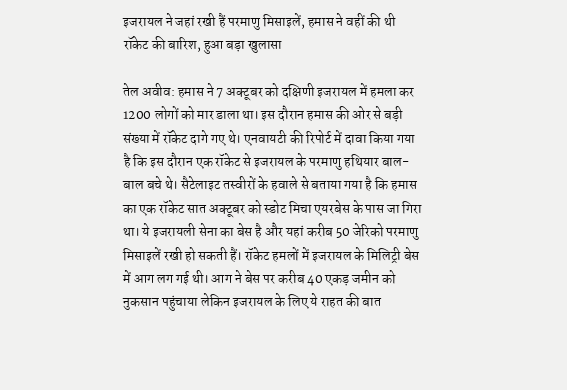इजरायल ने जहां रखी हैं परमाणु मिसाइलें, हमास ने वहीं की थी रॉकेट की बारिश, हुआ बड़ा खुलासा

तेल अवीव: हमास ने 7 अक्टूबर को दक्षिणी इजरायल में हमला कर 1200 लोगों को मार डाला था। इस दौरान हमास की ओर से बड़ी संख्या में रॉकेट दागे गए थे। एनवायटी की रिपोर्ट में दावा किया गया है कि इस दौरान एक रॉकेट से इजरायल के परमाणु हथियार बाल-बाल बचे थे। सैटेलाइट तस्वीरों के हवाले से बताया गया है कि हमास का एक रॉकेट सात अक्टूबर को स्डोट मिचा एयरबेस के पास जा गिरा था। ये इजरायली सेना का बेस है और यहां करीब 50 जेरिको परमाणु मिसाइलें रखी हो सकती हैं। रॉकेट हमलों में इजरायल के मिलिट्री बेस में आग लग गई थी। आग ने बेस पर करीब 40 एकड़ जमीन को नुकसान पहुंचाया लेकिन इजरायल के लिए ये राहत की बात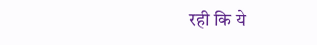रही कि ये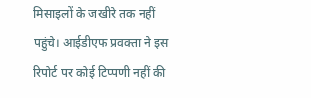मिसाइलों के जखीरे तक नहीं पहुंचे। आईडीएफ प्रवक्ता ने इस रिपोर्ट पर कोई टिप्पणी नहीं की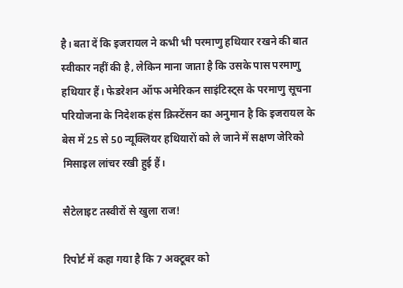है। बता दें कि इजरायल ने कभी भी परमाणु हथियार रखने की बात स्वीकार नहीं की है, लेकिन माना जाता है कि उसके पास परमाणु हथियार हैं। फेडरेशन ऑफ अमेरिकन साइंटिस्ट्स के परमाणु सूचना परियोजना के निदेशक हंस क्रिस्टेंसन का अनुमान है कि इजरायल के बेस में 25 से 50 न्यूक्लियर हथियारों को ले जाने में सक्षण जेरिको मिसाइल लांचर रखी हुई हैं।

सैटेलाइट तस्वीरों से खुला राज!

रिपोर्ट में कहा गया है कि 7 अक्टूबर को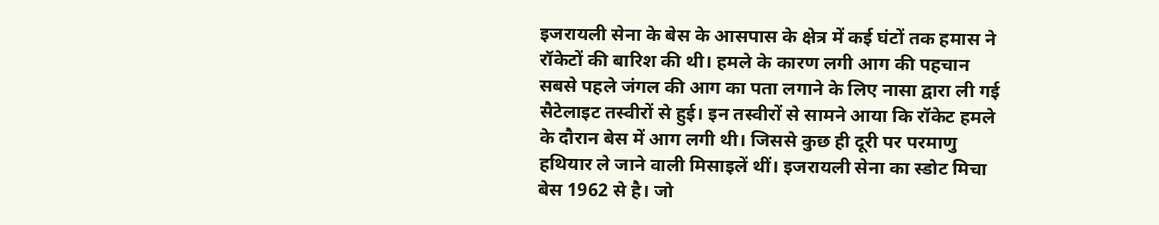इजरायली सेना के बेस के आसपास के क्षेत्र में कई घंटों तक हमास ने रॉकेटों की बारिश की थी। हमले के कारण लगी आग की पहचान सबसे पहले जंगल की आग का पता लगाने के लिए नासा द्वारा ली गई सैटेलाइट तस्वीरों से हुई। इन तस्वीरों से सामने आया कि रॉकेट हमले के दौरान बेस में आग लगी थी। जिससे कुछ ही दूरी पर परमाणु हथियार ले जाने वाली मिसाइलें थीं। इजरायली सेना का स्डोट मिचा बेस 1962 से है। जो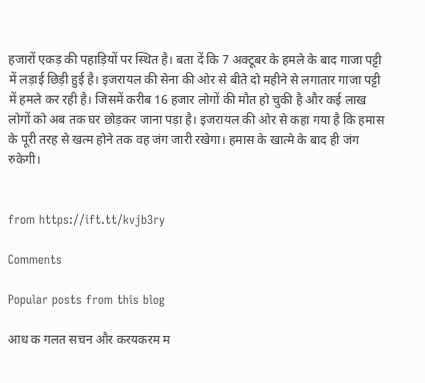हजारों एकड़ की पहाड़ियों पर स्थित है। बता दें कि 7 अक्टूबर के हमले के बाद गाजा पट्टी में लड़ाई छिड़ी हुई है। इजरायल की सेना की ओर से बीते दो महीने से लगातार गाजा पट्टी में हमले कर रही है। जिसमें करीब 16 हजार लोगों की मौत हो चुकी है और कई लाख लोगों को अब तक घर छोड़कर जाना पड़ा है। इजरायल की ओर से कहा गया है कि हमास के पूरी तरह से खत्म होने तक वह जंग जारी रखेगा। हमास के खात्मे के बाद ही जंग रुकेगी।


from https://ift.tt/kvjb3ry

Comments

Popular posts from this blog

आध क गलत सचन और करयकरम म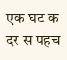एक घट क दर स पहच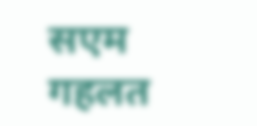सएम गहलत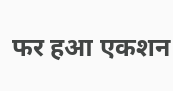फर हआ एकशन